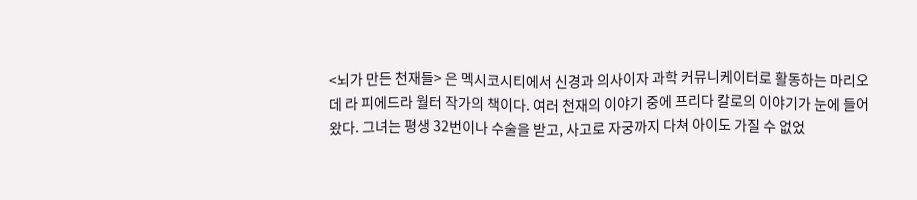<뇌가 만든 천재들> 은 멕시코시티에서 신경과 의사이자 과학 커뮤니케이터로 활동하는 마리오 데 라 피에드라 월터 작가의 책이다. 여러 천재의 이야기 중에 프리다 칼로의 이야기가 눈에 들어왔다. 그녀는 평생 32번이나 수술을 받고, 사고로 자궁까지 다쳐 아이도 가질 수 없었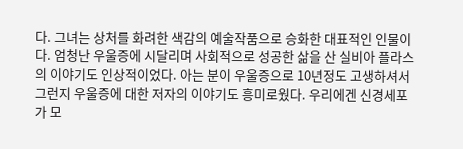다. 그녀는 상처를 화려한 색감의 예술작품으로 승화한 대표적인 인물이다. 엄청난 우울증에 시달리며 사회적으로 성공한 삶을 산 실비아 플라스의 이야기도 인상적이었다. 아는 분이 우울증으로 10년정도 고생하셔서 그런지 우울증에 대한 저자의 이야기도 흥미로웠다. 우리에겐 신경세포가 모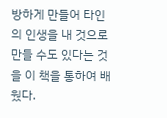방하게 만들어 타인의 인생을 내 것으로 만들 수도 있다는 것을 이 책을 통하여 배웠다.